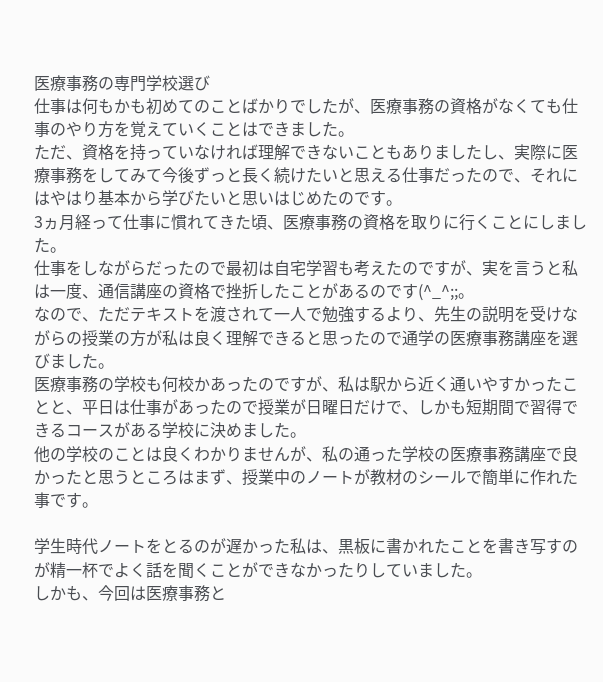医療事務の専門学校選び
仕事は何もかも初めてのことばかりでしたが、医療事務の資格がなくても仕事のやり方を覚えていくことはできました。
ただ、資格を持っていなければ理解できないこともありましたし、実際に医療事務をしてみて今後ずっと長く続けたいと思える仕事だったので、それにはやはり基本から学びたいと思いはじめたのです。
3ヵ月経って仕事に慣れてきた頃、医療事務の資格を取りに行くことにしました。
仕事をしながらだったので最初は自宅学習も考えたのですが、実を言うと私は一度、通信講座の資格で挫折したことがあるのです(^_^;;。
なので、ただテキストを渡されて一人で勉強するより、先生の説明を受けながらの授業の方が私は良く理解できると思ったので通学の医療事務講座を選びました。
医療事務の学校も何校かあったのですが、私は駅から近く通いやすかったことと、平日は仕事があったので授業が日曜日だけで、しかも短期間で習得できるコースがある学校に決めました。
他の学校のことは良くわかりませんが、私の通った学校の医療事務講座で良かったと思うところはまず、授業中のノートが教材のシールで簡単に作れた事です。

学生時代ノートをとるのが遅かった私は、黒板に書かれたことを書き写すのが精一杯でよく話を聞くことができなかったりしていました。
しかも、今回は医療事務と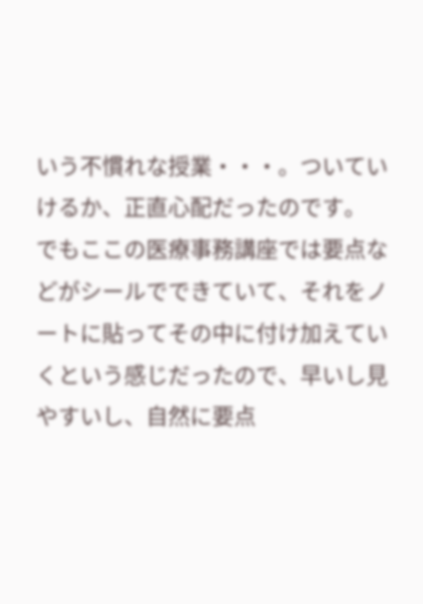いう不慣れな授業・・・。ついていけるか、正直心配だったのです。
でもここの医療事務講座では要点などがシールでできていて、それをノートに貼ってその中に付け加えていくという感じだったので、早いし見やすいし、自然に要点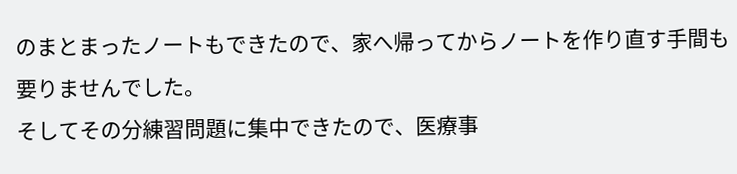のまとまったノートもできたので、家へ帰ってからノートを作り直す手間も要りませんでした。
そしてその分練習問題に集中できたので、医療事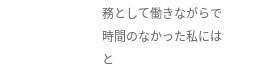務として働きながらで時間のなかった私にはと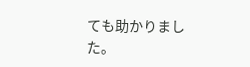ても助かりました。